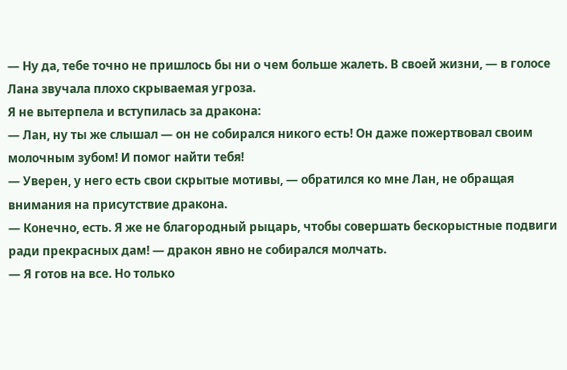— Ну да, тебе точно не пришлось бы ни о чем больше жалеть. В своей жизни, — в голосе Лана звучала плохо скрываемая угроза.
Я не вытерпела и вступилась за дракона:
— Лан, ну ты же слышал — он не собирался никого есть! Он даже пожертвовал своим молочным зубом! И помог найти тебя!
— Уверен, у него есть свои скрытые мотивы, — обратился ко мне Лан, не обращая внимания на присутствие дракона.
— Конечно, есть. Я же не благородный рыцарь, чтобы совершать бескорыстные подвиги ради прекрасных дам! — дракон явно не собирался молчать.
— Я готов на все. Но только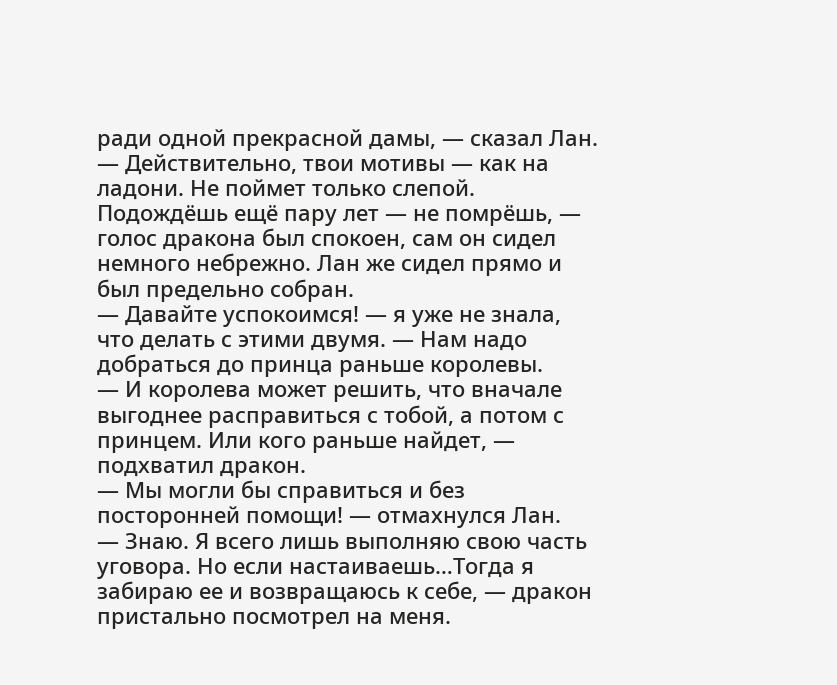ради одной прекрасной дамы, — сказал Лан.
— Действительно, твои мотивы — как на ладони. Не поймет только слепой. Подождёшь ещё пару лет — не помрёшь, — голос дракона был спокоен, сам он сидел немного небрежно. Лан же сидел прямо и был предельно собран.
— Давайте успокоимся! — я уже не знала, что делать с этими двумя. — Нам надо добраться до принца раньше королевы.
— И королева может решить, что вначале выгоднее расправиться с тобой, а потом с принцем. Или кого раньше найдет, — подхватил дракон.
— Мы могли бы справиться и без посторонней помощи! — отмахнулся Лан.
— Знаю. Я всего лишь выполняю свою часть уговора. Но если настаиваешь…Тогда я забираю ее и возвращаюсь к себе, — дракон пристально посмотрел на меня.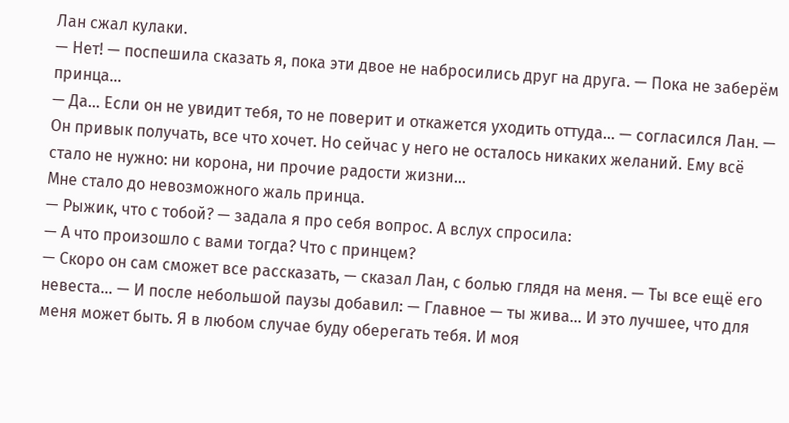Лан сжал кулаки.
— Нет! — поспешила сказать я, пока эти двое не набросились друг на друга. — Пока не заберём принца…
— Да… Если он не увидит тебя, то не поверит и откажется уходить оттуда… — согласился Лан. — Он привык получать, все что хочет. Но сейчас у него не осталось никаких желаний. Ему всё стало не нужно: ни корона, ни прочие радости жизни…
Мне стало до невозможного жаль принца.
— Рыжик, что с тобой? — задала я про себя вопрос. А вслух спросила:
— А что произошло с вами тогда? Что с принцем?
— Скоро он сам сможет все рассказать, — сказал Лан, с болью глядя на меня. — Ты все ещё его невеста… — И после небольшой паузы добавил: — Главное — ты жива… И это лучшее, что для меня может быть. Я в любом случае буду оберегать тебя. И моя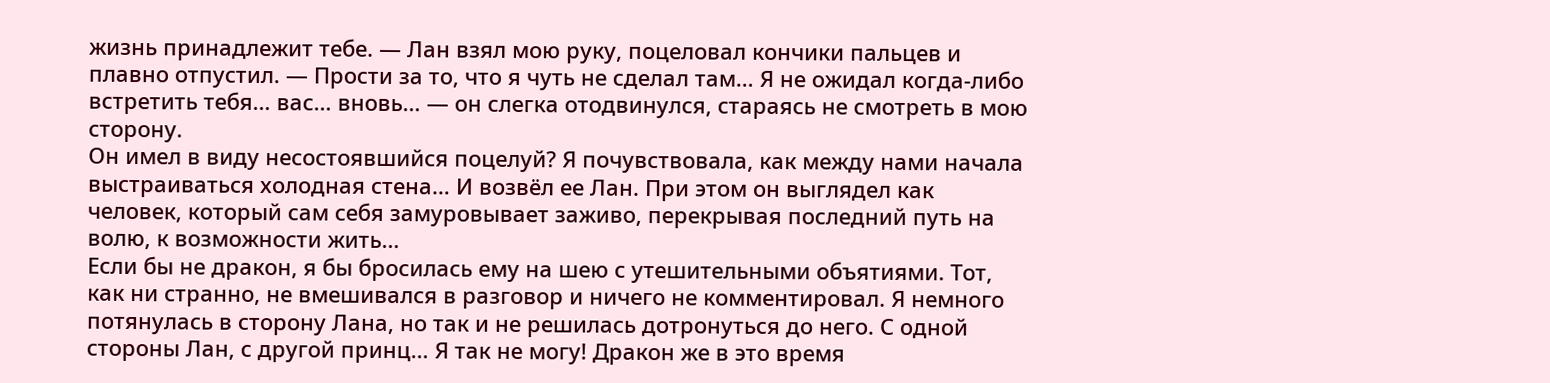жизнь принадлежит тебе. — Лан взял мою руку, поцеловал кончики пальцев и плавно отпустил. — Прости за то, что я чуть не сделал там… Я не ожидал когда-либо встретить тебя… вас… вновь… — он слегка отодвинулся, стараясь не смотреть в мою сторону.
Он имел в виду несостоявшийся поцелуй? Я почувствовала, как между нами начала выстраиваться холодная стена… И возвёл ее Лан. При этом он выглядел как человек, который сам себя замуровывает заживо, перекрывая последний путь на волю, к возможности жить…
Если бы не дракон, я бы бросилась ему на шею с утешительными объятиями. Тот, как ни странно, не вмешивался в разговор и ничего не комментировал. Я немного потянулась в сторону Лана, но так и не решилась дотронуться до него. С одной стороны Лан, с другой принц… Я так не могу! Дракон же в это время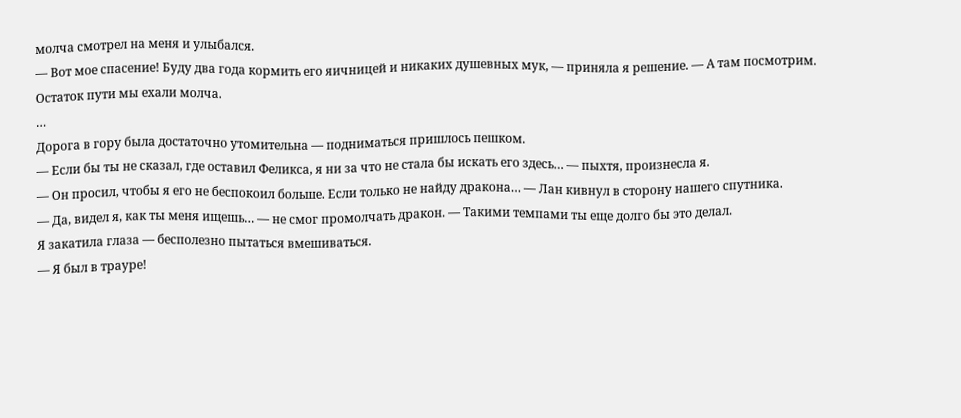молча смотрел на меня и улыбался.
— Вот мое спасение! Буду два года кормить его яичницей и никаких душевных мук, — приняла я решение. — А там посмотрим.
Остаток пути мы ехали молча.
…
Дорога в гору была достаточно утомительна — подниматься пришлось пешком.
— Если бы ты не сказал, где оставил Феликса, я ни за что не стала бы искать его здесь… — пыхтя, произнесла я.
— Он просил, чтобы я его не беспокоил больше. Если только не найду дракона… — Лан кивнул в сторону нашего спутника.
— Да, видел я, как ты меня ищешь… — не смог промолчать дракон. — Такими темпами ты еще долго бы это делал.
Я закатила глаза — бесполезно пытаться вмешиваться.
— Я был в трауре!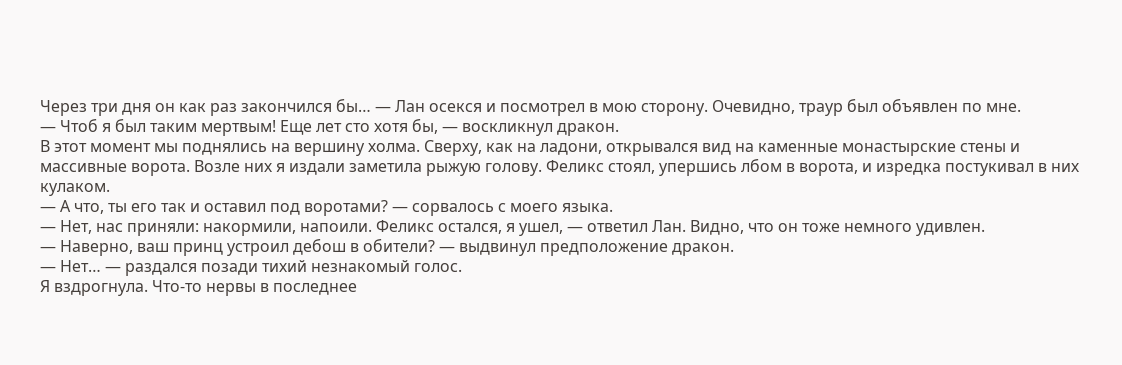Через три дня он как раз закончился бы… — Лан осекся и посмотрел в мою сторону. Очевидно, траур был объявлен по мне.
— Чтоб я был таким мертвым! Еще лет сто хотя бы, — воскликнул дракон.
В этот момент мы поднялись на вершину холма. Сверху, как на ладони, открывался вид на каменные монастырские стены и массивные ворота. Возле них я издали заметила рыжую голову. Феликс стоял, упершись лбом в ворота, и изредка постукивал в них кулаком.
— А что, ты его так и оставил под воротами? — сорвалось с моего языка.
— Нет, нас приняли: накормили, напоили. Феликс остался, я ушел, — ответил Лан. Видно, что он тоже немного удивлен.
— Наверно, ваш принц устроил дебош в обители? — выдвинул предположение дракон.
— Нет… — раздался позади тихий незнакомый голос.
Я вздрогнула. Что-то нервы в последнее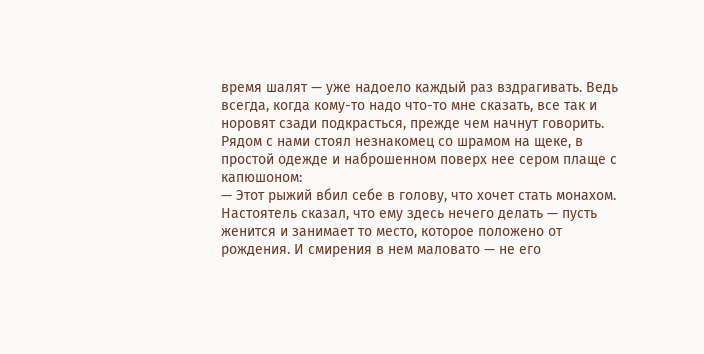время шалят — уже надоело каждый раз вздрагивать. Ведь всегда, когда кому-то надо что-то мне сказать, все так и норовят сзади подкрасться, прежде чем начнут говорить.
Рядом с нами стоял незнакомец со шрамом на щеке, в простой одежде и наброшенном поверх нее сером плаще с капюшоном:
— Этот рыжий вбил себе в голову, что хочет стать монахом. Настоятель сказал, что ему здесь нечего делать — пусть женится и занимает то место, которое положено от рождения. И смирения в нем маловато — не его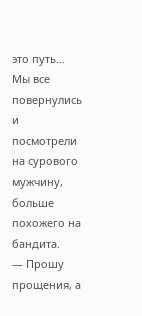это путь…
Мы все повернулись и посмотрели на сурового мужчину, больше похожего на бандита.
— Прошу прощения, а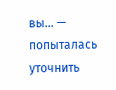вы… — попыталась уточнить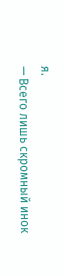я.
— Всего лишь скромный инок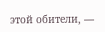этой обители, —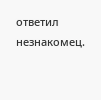ответил незнакомец.